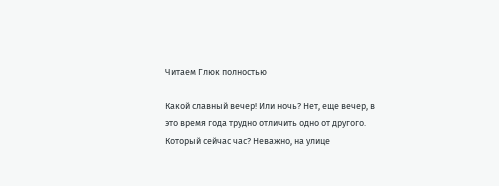Читаем Глюк полностью

Какой славный вечер! Или ночь? Нет, еще вечер, в это время года трудно отличить одно от другого. Который сейчас час? Неважно, на улице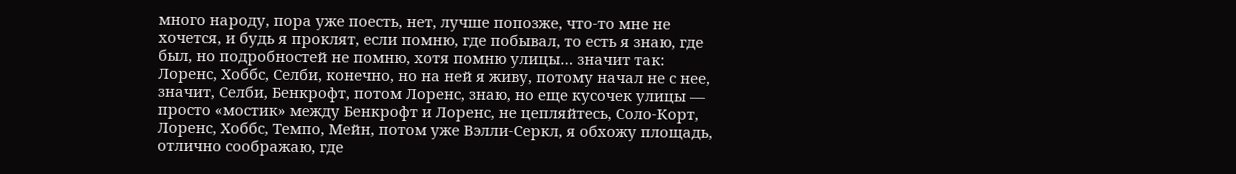много народу, пора уже поесть, нет, лучше попозже, что-то мне не хочется, и будь я проклят, если помню, где побывал, то есть я знаю, где был, но подробностей не помню, хотя помню улицы… значит так: Лоренс, Хоббс, Селби, конечно, но на ней я живу, потому начал не с нее, значит, Селби, Бенкрофт, потом Лоренс, знаю, но еще кусочек улицы — просто «мостик» между Бенкрофт и Лоренс, не цепляйтесь, Соло-Корт, Лоренс, Хоббс, Темпо, Мейн, потом уже Вэлли-Серкл, я обхожу площадь, отлично соображаю, где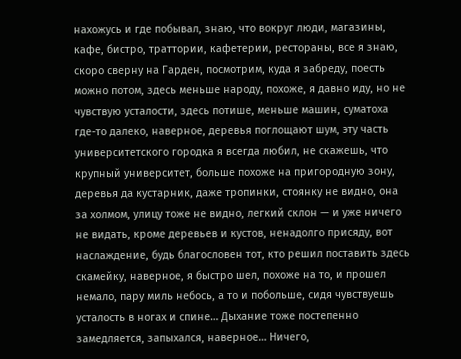нахожусь и где побывал, знаю, что вокруг люди, магазины, кафе, бистро, траттории, кафетерии, рестораны, все я знаю, скоро сверну на Гарден, посмотрим, куда я забреду, поесть можно потом, здесь меньше народу, похоже, я давно иду, но не чувствую усталости, здесь потише, меньше машин, суматоха где-то далеко, наверное, деревья поглощают шум, эту часть университетского городка я всегда любил, не скажешь, что крупный университет, больше похоже на пригородную зону, деревья да кустарник, даже тропинки, стоянку не видно, она за холмом, улицу тоже не видно, легкий склон — и уже ничего не видать, кроме деревьев и кустов, ненадолго присяду, вот наслаждение, будь благословен тот, кто решил поставить здесь скамейку, наверное, я быстро шел, похоже на то, и прошел немало, пару миль небось, а то и побольше, сидя чувствуешь усталость в ногах и спине… Дыхание тоже постепенно замедляется, запыхался, наверное… Ничего,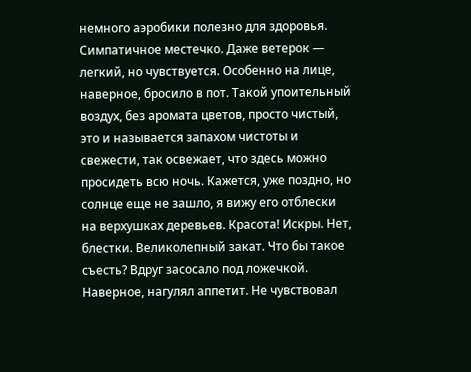немного аэробики полезно для здоровья. Симпатичное местечко. Даже ветерок — легкий, но чувствуется. Особенно на лице, наверное, бросило в пот. Такой упоительный воздух, без аромата цветов, просто чистый, это и называется запахом чистоты и свежести, так освежает, что здесь можно просидеть всю ночь. Кажется, уже поздно, но солнце еще не зашло, я вижу его отблески на верхушках деревьев. Красота! Искры. Нет, блестки. Великолепный закат. Что бы такое съесть? Вдруг засосало под ложечкой. Наверное, нагулял аппетит. Не чувствовал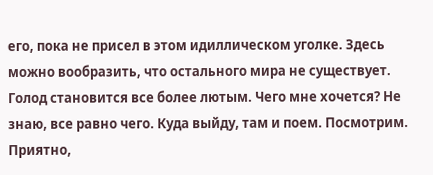его, пока не присел в этом идиллическом уголке. Здесь можно вообразить, что остального мира не существует. Голод становится все более лютым. Чего мне хочется? Не знаю, все равно чего. Куда выйду, там и поем. Посмотрим. Приятно,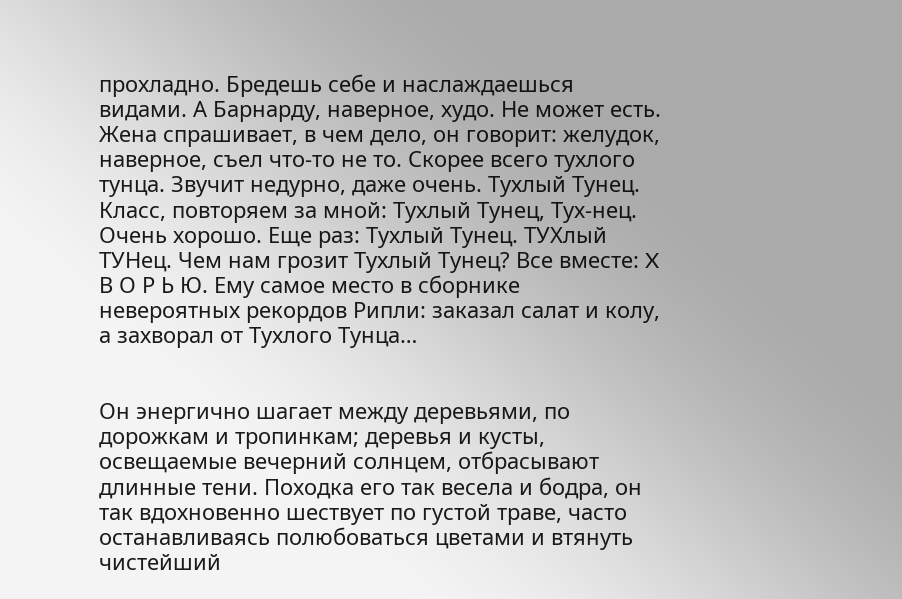прохладно. Бредешь себе и наслаждаешься видами. А Барнарду, наверное, худо. Не может есть. Жена спрашивает, в чем дело, он говорит: желудок, наверное, съел что-то не то. Скорее всего тухлого тунца. Звучит недурно, даже очень. Тухлый Тунец. Класс, повторяем за мной: Тухлый Тунец, Тух-нец. Очень хорошо. Еще раз: Тухлый Тунец. ТУХлый ТУНец. Чем нам грозит Тухлый Тунец? Все вместе: X В О Р Ь Ю. Ему самое место в сборнике невероятных рекордов Рипли: заказал салат и колу, а захворал от Тухлого Тунца…


Он энергично шагает между деревьями, по дорожкам и тропинкам; деревья и кусты, освещаемые вечерний солнцем, отбрасывают длинные тени. Походка его так весела и бодра, он так вдохновенно шествует по густой траве, часто останавливаясь полюбоваться цветами и втянуть чистейший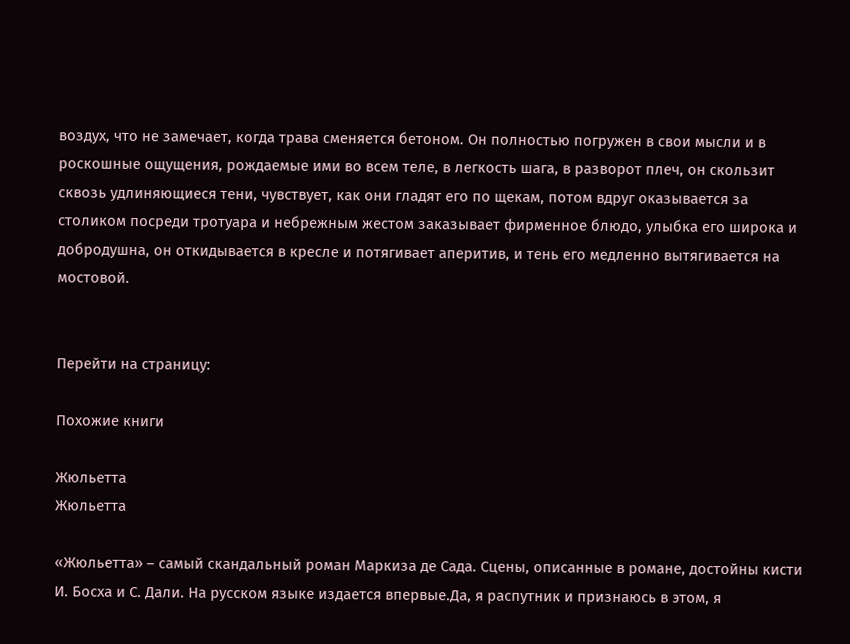воздух, что не замечает, когда трава сменяется бетоном. Он полностью погружен в свои мысли и в роскошные ощущения, рождаемые ими во всем теле, в легкость шага, в разворот плеч, он скользит сквозь удлиняющиеся тени, чувствует, как они гладят его по щекам, потом вдруг оказывается за столиком посреди тротуара и небрежным жестом заказывает фирменное блюдо, улыбка его широка и добродушна, он откидывается в кресле и потягивает аперитив, и тень его медленно вытягивается на мостовой.


Перейти на страницу:

Похожие книги

Жюльетта
Жюльетта

«Жюльетта» – самый скандальный роман Маркиза де Сада. Сцены, описанные в романе, достойны кисти И. Босха и С. Дали. На русском языке издается впервые.Да, я распутник и признаюсь в этом, я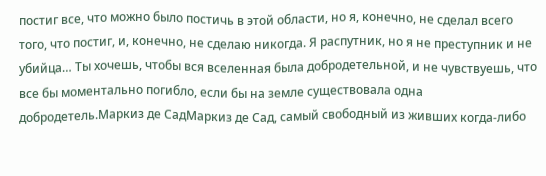постиг все, что можно было постичь в этой области, но я, конечно, не сделал всего того, что постиг, и, конечно, не сделаю никогда. Я распутник, но я не преступник и не убийца… Ты хочешь, чтобы вся вселенная была добродетельной, и не чувствуешь, что все бы моментально погибло, если бы на земле существовала одна добродетель.Маркиз де СадМаркиз де Сад, самый свободный из живших когда-либо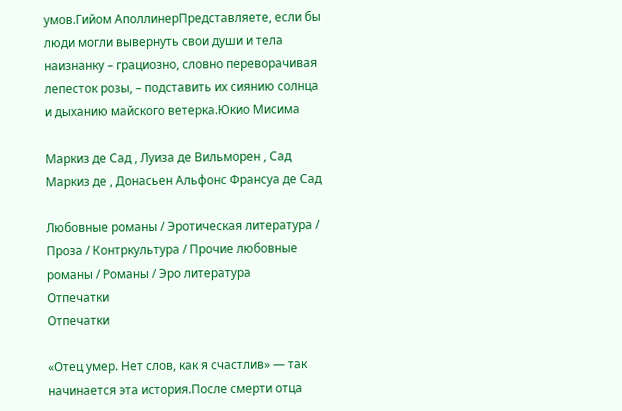умов.Гийом АполлинерПредставляете, если бы люди могли вывернуть свои души и тела наизнанку – грациозно, словно переворачивая лепесток розы, – подставить их сиянию солнца и дыханию майского ветерка.Юкио Мисима

Маркиз де Сад , Луиза де Вильморен , Сад Маркиз де , Донасьен Альфонс Франсуа де Сад

Любовные романы / Эротическая литература / Проза / Контркультура / Прочие любовные романы / Романы / Эро литература
Отпечатки
Отпечатки

«Отец умер. Нет слов, как я счастлив» — так начинается эта история.После смерти отца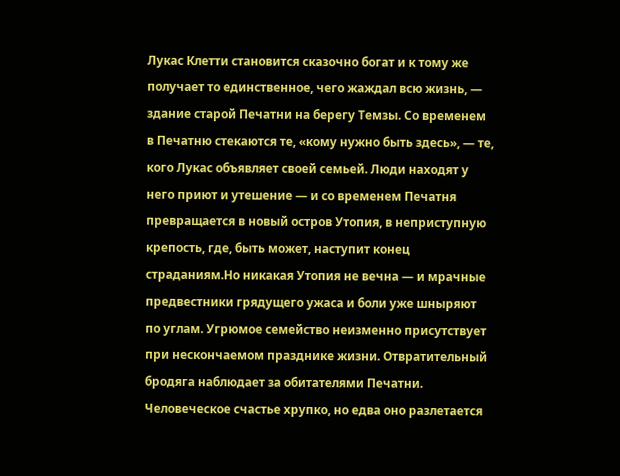Лукас Клетти становится сказочно богат и к тому же получает то единственное, чего жаждал всю жизнь, — здание старой Печатни на берегу Темзы. Со временем в Печатню стекаются те, «кому нужно быть здесь», — те, кого Лукас объявляет своей семьей. Люди находят у него приют и утешение — и со временем Печатня превращается в новый остров Утопия, в неприступную крепость, где, быть может, наступит конец страданиям.Но никакая Утопия не вечна — и мрачные предвестники грядущего ужаса и боли уже шныряют по углам. Угрюмое семейство неизменно присутствует при нескончаемом празднике жизни. Отвратительный бродяга наблюдает за обитателями Печатни. Человеческое счастье хрупко, но едва оно разлетается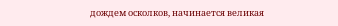дождем осколков, начинается великая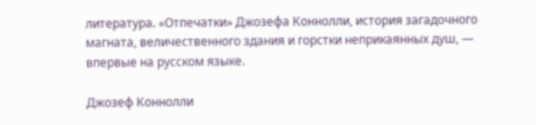литература. «Отпечатки» Джозефа Коннолли, история загадочного магната, величественного здания и горстки неприкаянных душ, — впервые на русском языке.

Джозеф Коннолли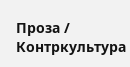Проза / Контркультура